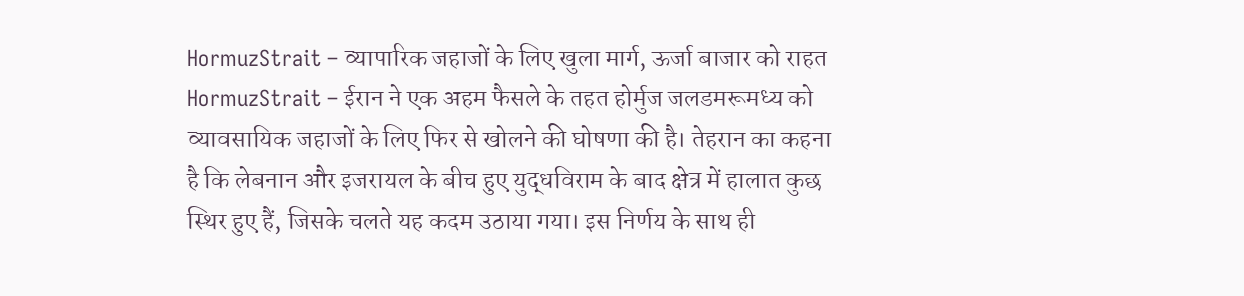HormuzStrait – व्यापारिक जहाजों के लिए खुला मार्ग, ऊर्जा बाजार को राहत
HormuzStrait – ईरान ने एक अहम फैसले के तहत होर्मुज जलडमरूमध्य को व्यावसायिक जहाजों के लिए फिर से खोलने की घोषणा की है। तेहरान का कहना है कि लेबनान और इजरायल के बीच हुए युद्धविराम के बाद क्षेत्र में हालात कुछ स्थिर हुए हैं, जिसके चलते यह कदम उठाया गया। इस निर्णय के साथ ही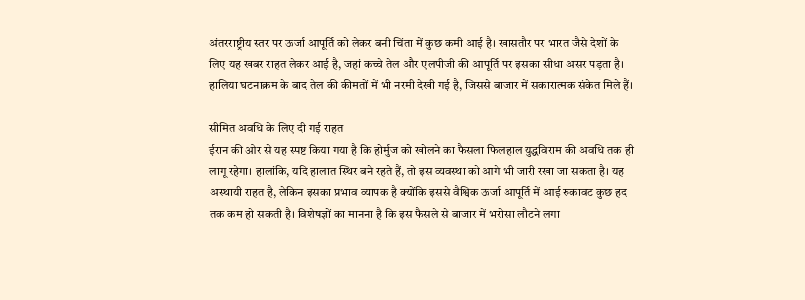अंतरराष्ट्रीय स्तर पर ऊर्जा आपूर्ति को लेकर बनी चिंता में कुछ कमी आई है। खासतौर पर भारत जैसे देशों के लिए यह खबर राहत लेकर आई है, जहां कच्चे तेल और एलपीजी की आपूर्ति पर इसका सीधा असर पड़ता है। हालिया घटनाक्रम के बाद तेल की कीमतों में भी नरमी देखी गई है, जिससे बाजार में सकारात्मक संकेत मिले हैं।

सीमित अवधि के लिए दी गई राहत
ईरान की ओर से यह स्पष्ट किया गया है कि होर्मुज को खोलने का फैसला फिलहाल युद्धविराम की अवधि तक ही लागू रहेगा। हालांकि, यदि हालात स्थिर बने रहते हैं, तो इस व्यवस्था को आगे भी जारी रखा जा सकता है। यह अस्थायी राहत है, लेकिन इसका प्रभाव व्यापक है क्योंकि इससे वैश्विक ऊर्जा आपूर्ति में आई रुकावट कुछ हद तक कम हो सकती है। विशेषज्ञों का मानना है कि इस फैसले से बाजार में भरोसा लौटने लगा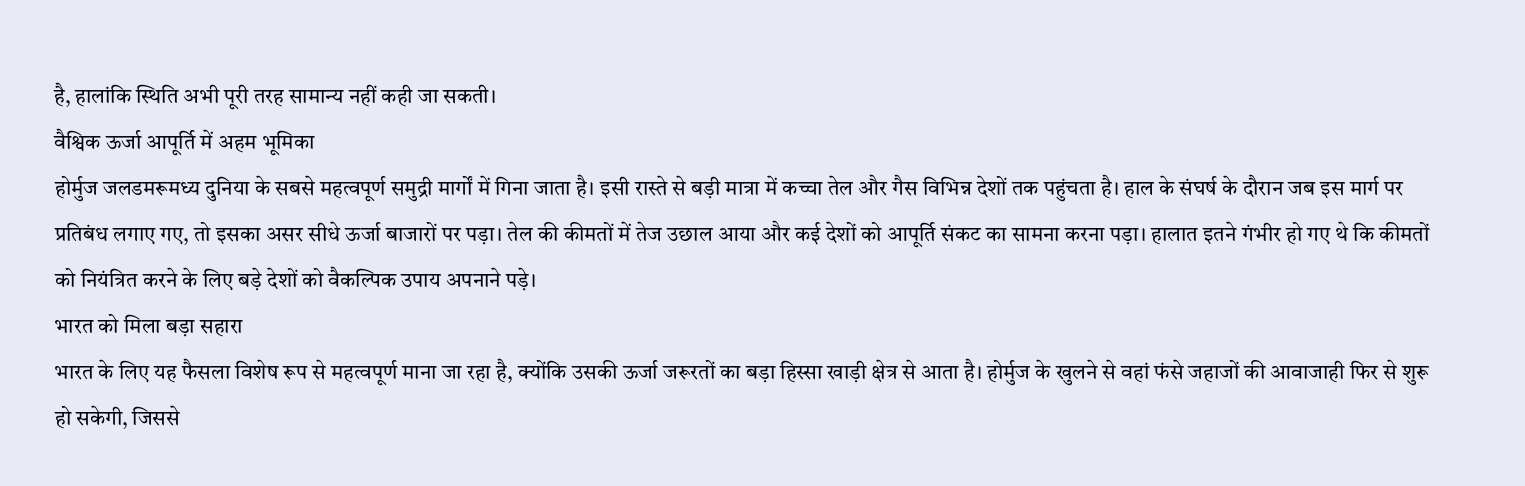है, हालांकि स्थिति अभी पूरी तरह सामान्य नहीं कही जा सकती।
वैश्विक ऊर्जा आपूर्ति में अहम भूमिका
होर्मुज जलडमरूमध्य दुनिया के सबसे महत्वपूर्ण समुद्री मार्गों में गिना जाता है। इसी रास्ते से बड़ी मात्रा में कच्चा तेल और गैस विभिन्न देशों तक पहुंचता है। हाल के संघर्ष के दौरान जब इस मार्ग पर प्रतिबंध लगाए गए, तो इसका असर सीधे ऊर्जा बाजारों पर पड़ा। तेल की कीमतों में तेज उछाल आया और कई देशों को आपूर्ति संकट का सामना करना पड़ा। हालात इतने गंभीर हो गए थे कि कीमतों को नियंत्रित करने के लिए बड़े देशों को वैकल्पिक उपाय अपनाने पड़े।
भारत को मिला बड़ा सहारा
भारत के लिए यह फैसला विशेष रूप से महत्वपूर्ण माना जा रहा है, क्योंकि उसकी ऊर्जा जरूरतों का बड़ा हिस्सा खाड़ी क्षेत्र से आता है। होर्मुज के खुलने से वहां फंसे जहाजों की आवाजाही फिर से शुरू हो सकेगी, जिससे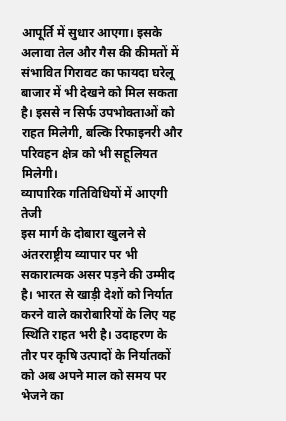आपूर्ति में सुधार आएगा। इसके अलावा तेल और गैस की कीमतों में संभावित गिरावट का फायदा घरेलू बाजार में भी देखने को मिल सकता है। इससे न सिर्फ उपभोक्ताओं को राहत मिलेगी, बल्कि रिफाइनरी और परिवहन क्षेत्र को भी सहूलियत मिलेगी।
व्यापारिक गतिविधियों में आएगी तेजी
इस मार्ग के दोबारा खुलने से अंतरराष्ट्रीय व्यापार पर भी सकारात्मक असर पड़ने की उम्मीद है। भारत से खाड़ी देशों को निर्यात करने वाले कारोबारियों के लिए यह स्थिति राहत भरी है। उदाहरण के तौर पर कृषि उत्पादों के निर्यातकों को अब अपने माल को समय पर भेजने का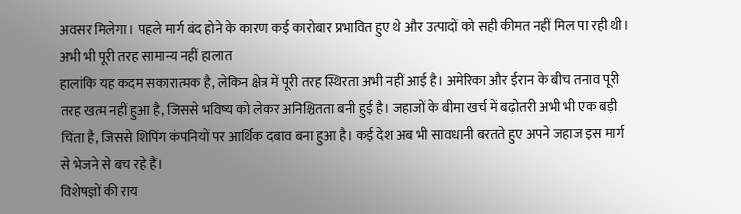अवसर मिलेगा। पहले मार्ग बंद होने के कारण कई कारोबार प्रभावित हुए थे और उत्पादों को सही कीमत नहीं मिल पा रही थी।
अभी भी पूरी तरह सामान्य नहीं हालात
हालांकि यह कदम सकारात्मक है, लेकिन क्षेत्र में पूरी तरह स्थिरता अभी नहीं आई है। अमेरिका और ईरान के बीच तनाव पूरी तरह खत्म नहीं हुआ है, जिससे भविष्य को लेकर अनिश्चितता बनी हुई है। जहाजों के बीमा खर्च में बढ़ोतरी अभी भी एक बड़ी चिंता है, जिससे शिपिंग कंपनियों पर आर्थिक दबाव बना हुआ है। कई देश अब भी सावधानी बरतते हुए अपने जहाज इस मार्ग से भेजने से बच रहे हैं।
विशेषज्ञों की राय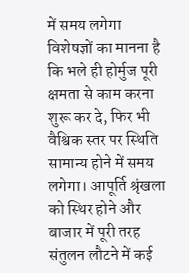में समय लगेगा
विशेषज्ञों का मानना है कि भले ही होर्मुज पूरी क्षमता से काम करना शुरू कर दे, फिर भी वैश्विक स्तर पर स्थिति सामान्य होने में समय लगेगा। आपूर्ति श्रृंखला को स्थिर होने और बाजार में पूरी तरह संतुलन लौटने में कई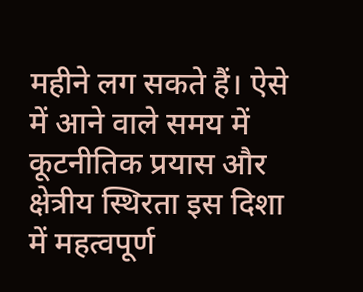महीने लग सकते हैं। ऐसे में आने वाले समय में कूटनीतिक प्रयास और क्षेत्रीय स्थिरता इस दिशा में महत्वपूर्ण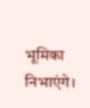भूमिका निभाएंगे।